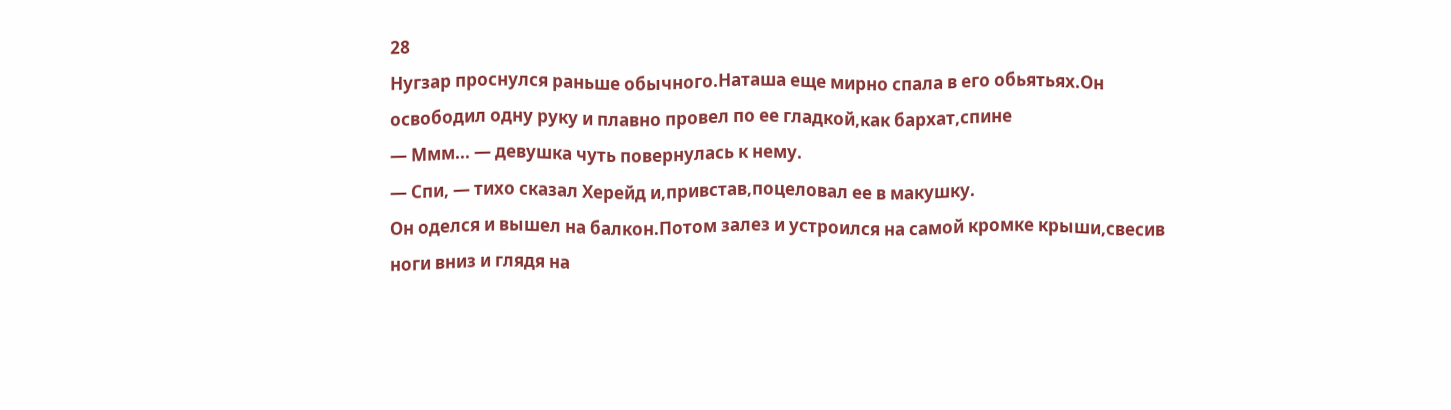28
Нугзар проснулся раньше обычного.Наташа еще мирно спала в его обьятьях.Он освободил одну руку и плавно провел по ее гладкой,как бархат,спине
— Ммм... — девушка чуть повернулась к нему.
— Спи, — тихо сказал Херейд и,привстав,поцеловал ее в макушку.
Он оделся и вышел на балкон.Потом залез и устроился на самой кромке крыши,свесив ноги вниз и глядя на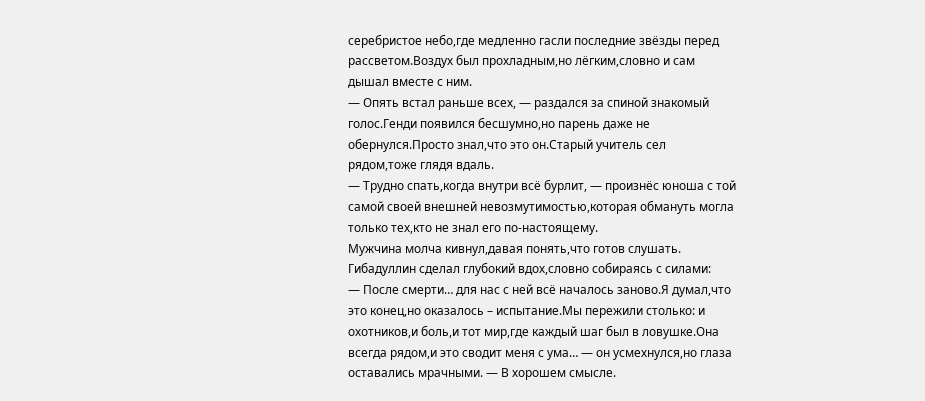серебристое небо,где медленно гасли последние звёзды перед рассветом.Воздух был прохладным,но лёгким,словно и сам дышал вместе с ним.
— Опять встал раньше всех, — раздался за спиной знакомый голос.Генди появился бесшумно,но парень даже не обернулся.Просто знал,что это он.Старый учитель сел рядом,тоже глядя вдаль.
— Трудно спать,когда внутри всё бурлит, — произнёс юноша с той самой своей внешней невозмутимостью,которая обмануть могла только тех,кто не знал его по-настоящему.
Мужчина молча кивнул,давая понять,что готов слушать.
Гибадуллин сделал глубокий вдох,словно собираясь с силами:
— После смерти… для нас с ней всё началось заново.Я думал,что это конец,но оказалось – испытание.Мы пережили столько: и охотников,и боль,и тот мир,где каждый шаг был в ловушке.Она всегда рядом,и это сводит меня с ума… — он усмехнулся,но глаза оставались мрачными. — В хорошем смысле.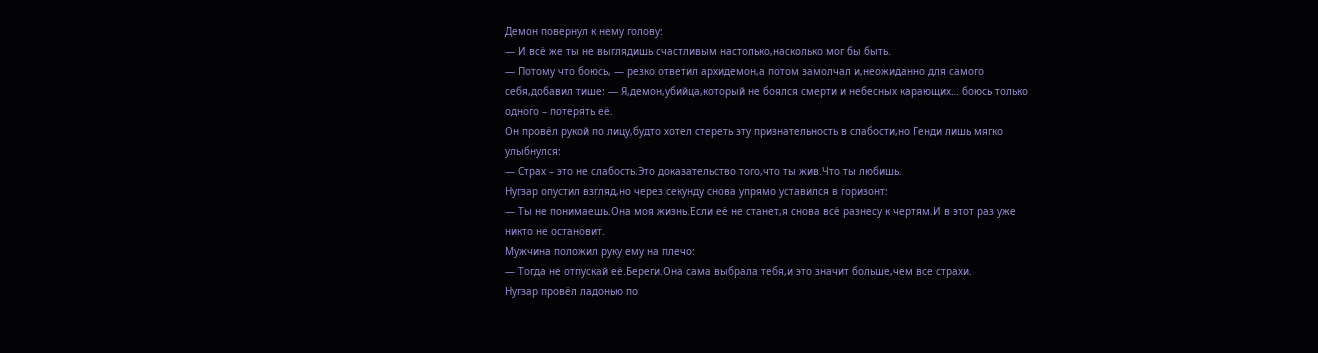Демон повернул к нему голову:
— И всё же ты не выглядишь счастливым настолько,насколько мог бы быть.
— Потому что боюсь, — резко ответил архидемон,а потом замолчал и,неожиданно для самого себя,добавил тише: — Я,демон,убийца,который не боялся смерти и небесных карающих… боюсь только одного – потерять её.
Он провёл рукой по лицу,будто хотел стереть эту признательность в слабости,но Генди лишь мягко улыбнулся:
— Страх – это не слабость.Это доказательство того,что ты жив.Что ты любишь.
Нугзар опустил взгляд,но через секунду снова упрямо уставился в горизонт:
— Ты не понимаешь.Она моя жизнь.Если её не станет,я снова всё разнесу к чертям.И в этот раз уже никто не остановит.
Мужчина положил руку ему на плечо:
— Тогда не отпускай её.Береги.Она сама выбрала тебя,и это значит больше,чем все страхи.
Нугзар провёл ладонью по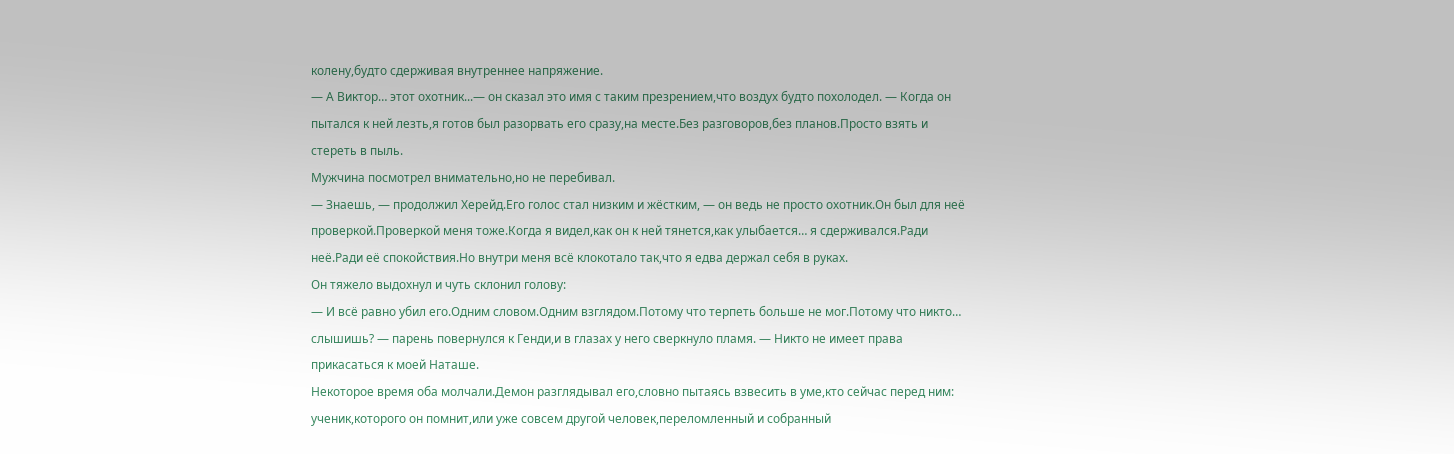колену,будто сдерживая внутреннее напряжение.
— А Виктор… этот охотник...— он сказал это имя с таким презрением,что воздух будто похолодел. — Когда он пытался к ней лезть,я готов был разорвать его сразу,на месте.Без разговоров,без планов.Просто взять и стереть в пыль.
Мужчина посмотрел внимательно,но не перебивал.
— Знаешь, — продолжил Херейд.Его голос стал низким и жёстким, — он ведь не просто охотник.Он был для неё проверкой.Проверкой меня тоже.Когда я видел,как он к ней тянется,как улыбается… я сдерживался.Ради неё.Ради её спокойствия.Но внутри меня всё клокотало так,что я едва держал себя в руках.
Он тяжело выдохнул и чуть склонил голову:
— И всё равно убил его.Одним словом.Одним взглядом.Потому что терпеть больше не мог.Потому что никто… слышишь? — парень повернулся к Генди,и в глазах у него сверкнуло пламя. — Никто не имеет права прикасаться к моей Наташе.
Некоторое время оба молчали.Демон разглядывал его,словно пытаясь взвесить в уме,кто сейчас перед ним: ученик,которого он помнит,или уже совсем другой человек,переломленный и собранный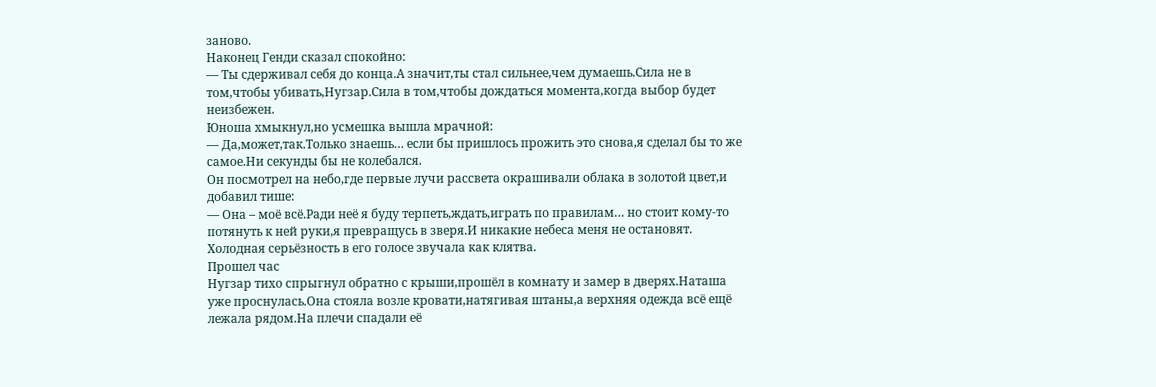заново.
Наконец Генди сказал спокойно:
— Ты сдерживал себя до конца.А значит,ты стал сильнее,чем думаешь.Сила не в том,чтобы убивать,Нугзар.Сила в том,чтобы дождаться момента,когда выбор будет неизбежен.
Юноша хмыкнул,но усмешка вышла мрачной:
— Да,может,так.Только знаешь… если бы пришлось прожить это снова,я сделал бы то же самое.Ни секунды бы не колебался.
Он посмотрел на небо,где первые лучи рассвета окрашивали облака в золотой цвет,и добавил тише:
— Она – моё всё.Ради неё я буду терпеть,ждать,играть по правилам… но стоит кому-то потянуть к ней руки,я превращусь в зверя.И никакие небеса меня не остановят.
Холодная серьёзность в его голосе звучала как клятва.
Прошел час
Нугзар тихо спрыгнул обратно с крыши,прошёл в комнату и замер в дверях.Наташа уже проснулась.Она стояла возле кровати,натягивая штаны,а верхняя одежда всё ещё лежала рядом.На плечи спадали её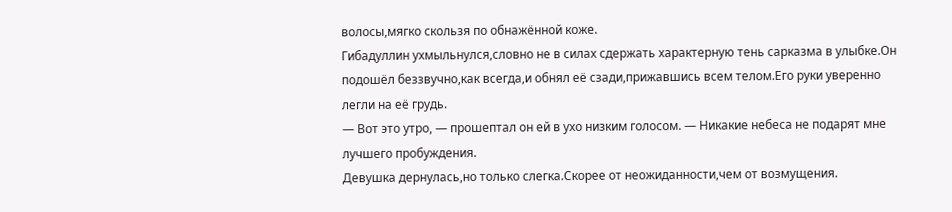волосы,мягко скользя по обнажённой коже.
Гибадуллин ухмыльнулся,словно не в силах сдержать характерную тень сарказма в улыбке.Он подошёл беззвучно,как всегда,и обнял её сзади,прижавшись всем телом.Его руки уверенно легли на её грудь.
— Вот это утро, — прошептал он ей в ухо низким голосом. — Никакие небеса не подарят мне лучшего пробуждения.
Девушка дернулась,но только слегка.Скорее от неожиданности,чем от возмущения.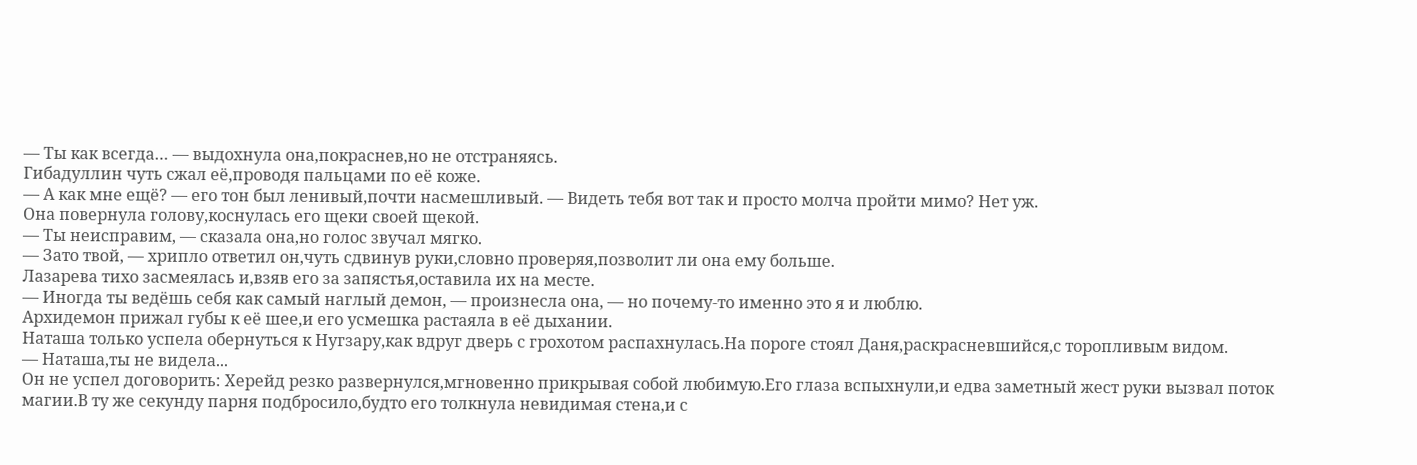— Ты как всегда… — выдохнула она,покраснев,но не отстраняясь.
Гибадуллин чуть сжал её,проводя пальцами по её коже.
— А как мне ещё? — его тон был ленивый,почти насмешливый. — Видеть тебя вот так и просто молча пройти мимо? Нет уж.
Она повернула голову,коснулась его щеки своей щекой.
— Ты неисправим, — сказала она,но голос звучал мягко.
— Зато твой, — хрипло ответил он,чуть сдвинув руки,словно проверяя,позволит ли она ему больше.
Лазарева тихо засмеялась и,взяв его за запястья,оставила их на месте.
— Иногда ты ведёшь себя как самый наглый демон, — произнесла она, — но почему-то именно это я и люблю.
Архидемон прижал губы к её шее,и его усмешка растаяла в её дыхании.
Наташа только успела обернуться к Нугзару,как вдруг дверь с грохотом распахнулась.На пороге стоял Даня,раскрасневшийся,с торопливым видом.
— Наташа,ты не видела...
Он не успел договорить: Херейд резко развернулся,мгновенно прикрывая собой любимую.Его глаза вспыхнули,и едва заметный жест руки вызвал поток магии.В ту же секунду парня подбросило,будто его толкнула невидимая стена,и с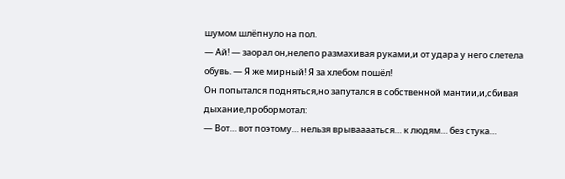шумом шлёпнуло на пол.
— Ай! — заорал он,нелепо размахивая руками,и от удара у него слетела обувь. — Я же мирный! Я за хлебом пошёл!
Он попытался подняться,но запутался в собственной мантии,и,сбивая дыхание,пробормотал:
— Вот… вот поэтому… нельзя врывааааться… к людям… без стука…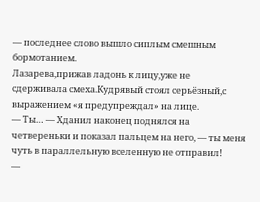— последнее слово вышло сиплым смешным бормотанием.
Лазарева,прижав ладонь к лицу,уже не сдерживала смеха.Кудрявый стоял серьёзный,с выражением «я предупреждал» на лице.
— Ты… — Хданил наконец поднялся на четвереньки и показал пальцем на него, — ты меня чуть в параллельную вселенную не отправил!
—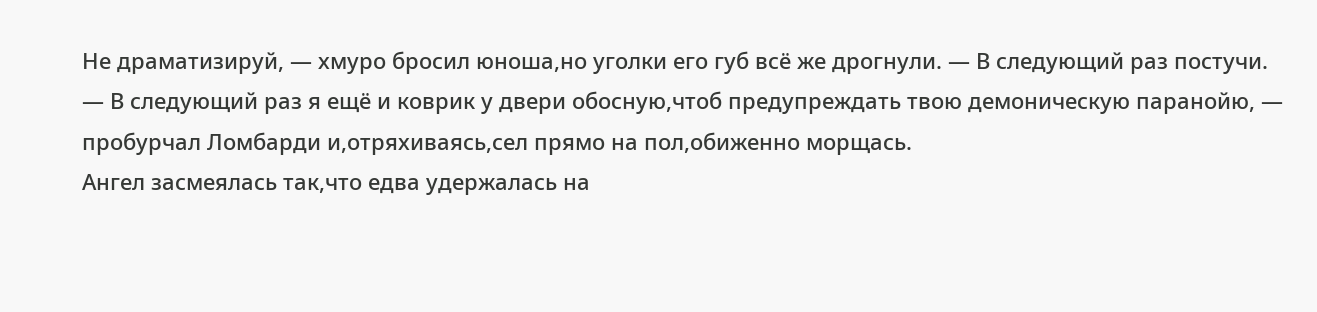Не драматизируй, — хмуро бросил юноша,но уголки его губ всё же дрогнули. — В следующий раз постучи.
— В следующий раз я ещё и коврик у двери обосную,чтоб предупреждать твою демоническую паранойю, — пробурчал Ломбарди и,отряхиваясь,сел прямо на пол,обиженно морщась.
Ангел засмеялась так,что едва удержалась на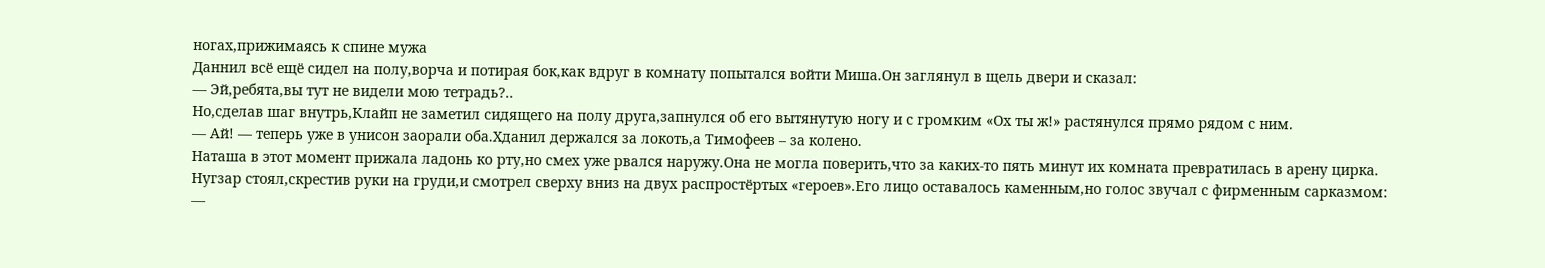ногах,прижимаясь к спине мужа
Даннил всё ещё сидел на полу,ворча и потирая бок,как вдруг в комнату попытался войти Миша.Он заглянул в щель двери и сказал:
— Эй,ребята,вы тут не видели мою тетрадь?..
Но,сделав шаг внутрь,Клайп не заметил сидящего на полу друга,запнулся об его вытянутую ногу и с громким «Ох ты ж!» растянулся прямо рядом с ним.
— Ай! — теперь уже в унисон заорали оба.Хданил держался за локоть,а Тимофеев – за колено.
Наташа в этот момент прижала ладонь ко рту,но смех уже рвался наружу.Она не могла поверить,что за каких-то пять минут их комната превратилась в арену цирка.
Нугзар стоял,скрестив руки на груди,и смотрел сверху вниз на двух распростёртых «героев».Его лицо оставалось каменным,но голос звучал с фирменным сарказмом:
—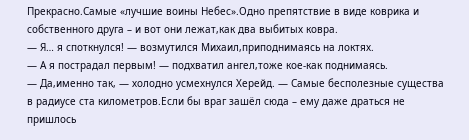Прекрасно.Самые «лучшие воины Небес».Одно препятствие в виде коврика и собственного друга – и вот они лежат,как два выбитых ковра.
— Я… я споткнулся! — возмутился Михаил,приподнимаясь на локтях.
— А я пострадал первым! — подхватил ангел,тоже кое-как поднимаясь.
— Да,именно так, — холодно усмехнулся Херейд. — Самые бесполезные существа в радиусе ста километров.Если бы враг зашёл сюда – ему даже драться не пришлось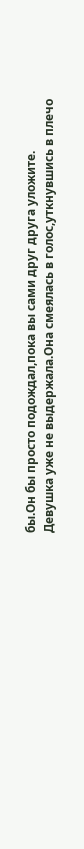бы.Он бы просто подождал,пока вы сами друг друга уложите.
Девушка уже не выдержала.Она смеялась в голос,уткнувшись в плечо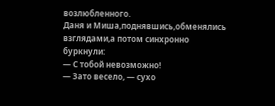возлюбленного.
Даня и Миша,поднявшись,обменялись взглядами,а потом синхронно буркнули:
— С тобой невозможно!
— Зато весело, — сухо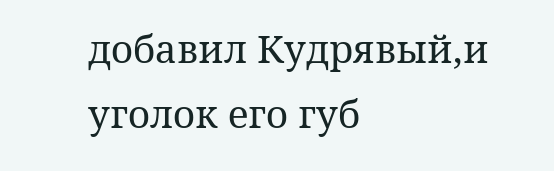добавил Кудрявый,и уголок его губ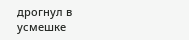дрогнул в усмешке